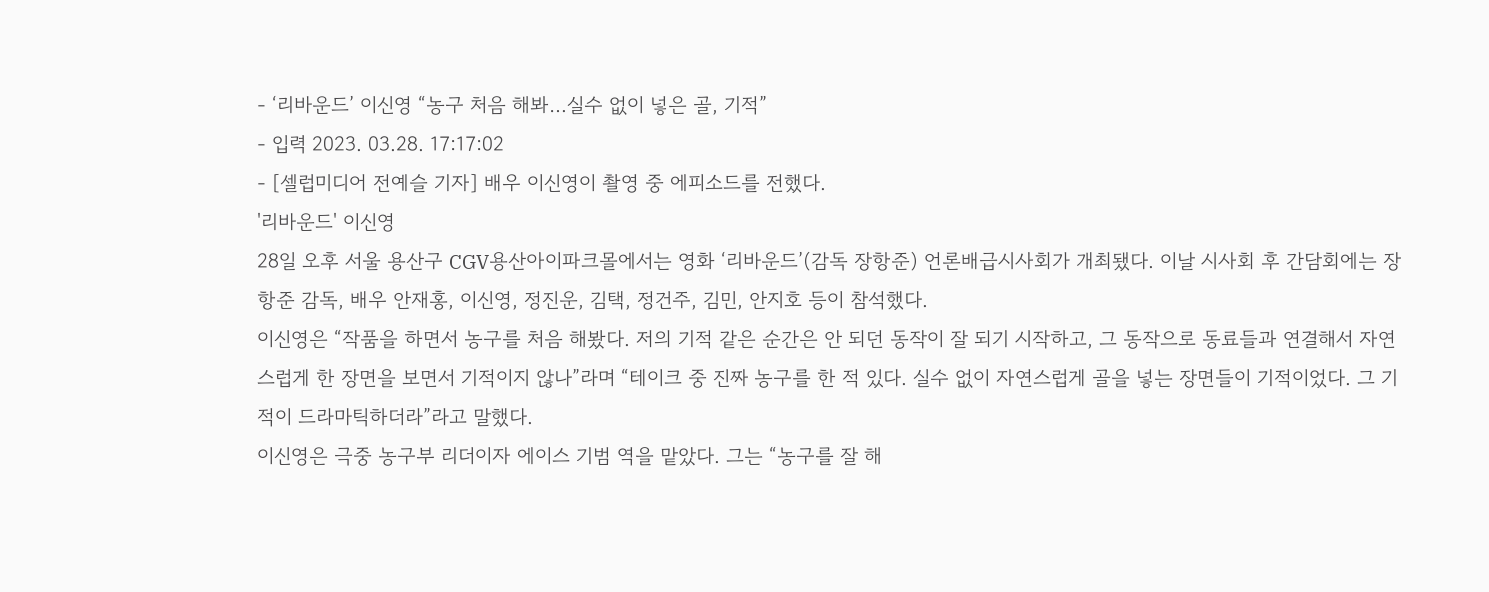- ‘리바운드’ 이신영 “농구 처음 해봐…실수 없이 넣은 골, 기적”
- 입력 2023. 03.28. 17:17:02
- [셀럽미디어 전예슬 기자] 배우 이신영이 촬영 중 에피소드를 전했다.
'리바운드' 이신영
28일 오후 서울 용산구 CGV용산아이파크몰에서는 영화 ‘리바운드’(감독 장항준) 언론배급시사회가 개최됐다. 이날 시사회 후 간담회에는 장항준 감독, 배우 안재홍, 이신영, 정진운, 김택, 정건주, 김민, 안지호 등이 참석했다.
이신영은 “작품을 하면서 농구를 처음 해봤다. 저의 기적 같은 순간은 안 되던 동작이 잘 되기 시작하고, 그 동작으로 동료들과 연결해서 자연스럽게 한 장면을 보면서 기적이지 않나”라며 “테이크 중 진짜 농구를 한 적 있다. 실수 없이 자연스럽게 골을 넣는 장면들이 기적이었다. 그 기적이 드라마틱하더라”라고 말했다.
이신영은 극중 농구부 리더이자 에이스 기범 역을 맡았다. 그는 “농구를 잘 해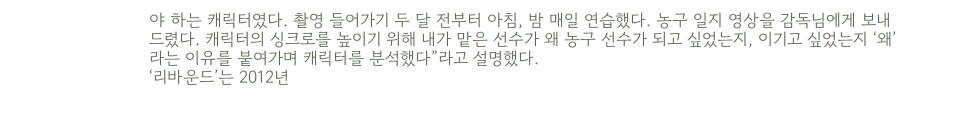야 하는 캐릭터였다. 촬영 들어가기 두 달 전부터 아침, 밤 매일 연습했다. 농구 일지 영상을 감독님에게 보내드렸다. 캐릭터의 싱크로를 높이기 위해 내가 맡은 선수가 왜 농구 선수가 되고 싶었는지, 이기고 싶었는지 ‘왜’라는 이유를 붙여가며 캐릭터를 분석했다”라고 설명했다.
‘리바운드’는 2012년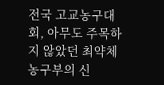전국 고교농구대회, 아무도 주목하지 않았던 최약체 농구부의 신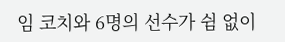임 코치와 6명의 선수가 쉼 없이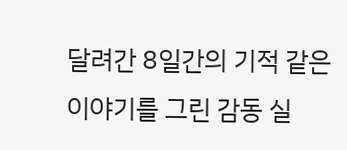달려간 8일간의 기적 같은 이야기를 그린 감동 실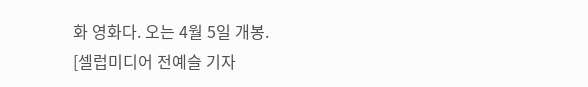화 영화다. 오는 4월 5일 개봉.
[셀럽미디어 전예슬 기자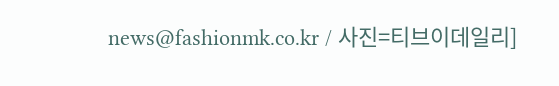news@fashionmk.co.kr / 사진=티브이데일리]